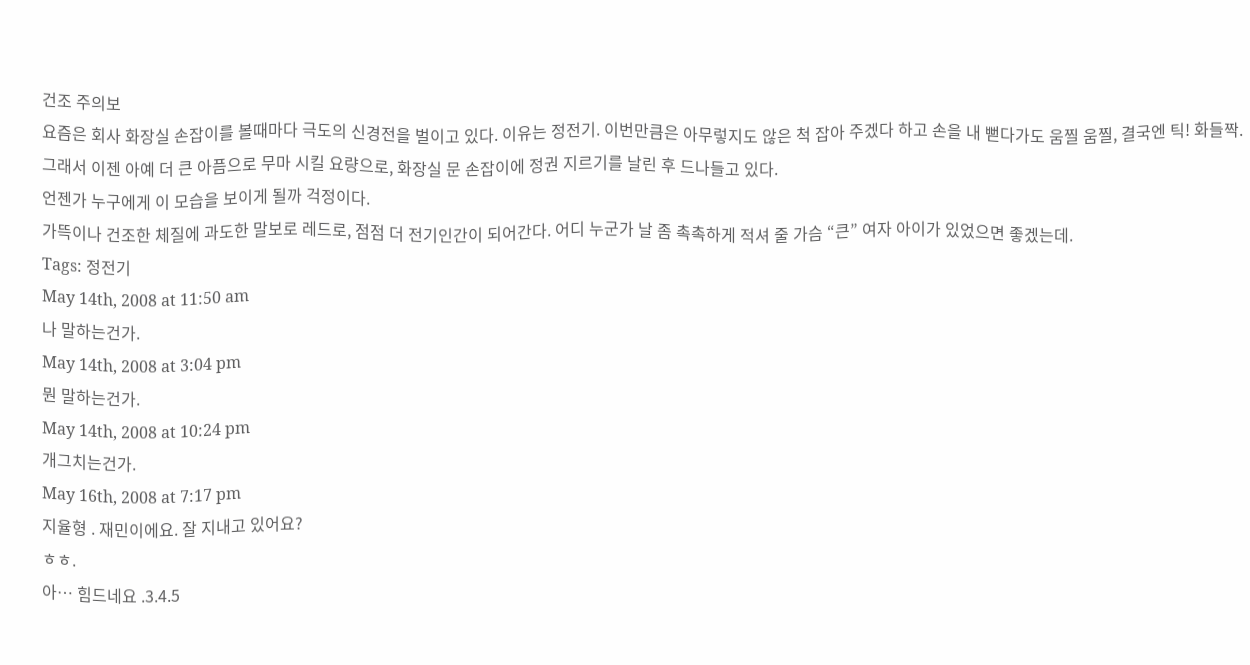건조 주의보
요즘은 회사 화장실 손잡이를 볼때마다 극도의 신경전을 벌이고 있다. 이유는 정전기. 이번만큼은 아무렇지도 않은 척 잡아 주겠다 하고 손을 내 뻗다가도 움찔 움찔, 결국엔 틱! 화들짝. 그래서 이젠 아예 더 큰 아픔으로 무마 시킬 요량으로, 화장실 문 손잡이에 정권 지르기를 날린 후 드나들고 있다.
언젠가 누구에게 이 모습을 보이게 될까 걱정이다.
가뜩이나 건조한 체질에 과도한 말보로 레드로, 점점 더 전기인간이 되어간다. 어디 누군가 날 좀 촉촉하게 적셔 줄 가슴 “큰” 여자 아이가 있었으면 좋겠는데.
Tags: 정전기
May 14th, 2008 at 11:50 am
나 말하는건가.
May 14th, 2008 at 3:04 pm
뭔 말하는건가.
May 14th, 2008 at 10:24 pm
개그치는건가.
May 16th, 2008 at 7:17 pm
지율형 . 재민이에요. 잘 지내고 있어요?
ㅎㅎ.
아… 힘드네요 .3.4.5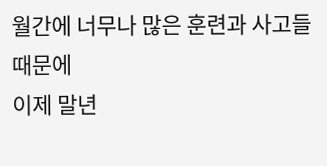월간에 너무나 많은 훈련과 사고들 때문에
이제 말년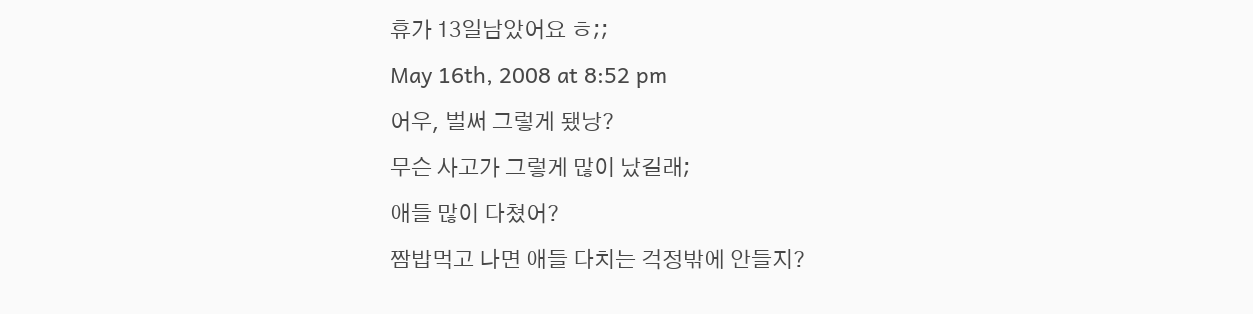휴가 13일남았어요 ㅎ;;
May 16th, 2008 at 8:52 pm
어우, 벌써 그렇게 됐낭?
무슨 사고가 그렇게 많이 났길래;
애들 많이 다쳤어?
짬밥먹고 나면 애들 다치는 걱정밖에 안들지?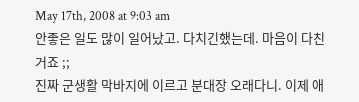May 17th, 2008 at 9:03 am
안좋은 일도 많이 일어났고. 다치긴했는데. 마음이 다친거죠 ;;
진짜 군생활 막바지에 이르고 분대장 오래다니. 이제 애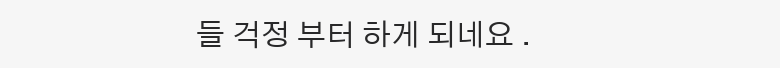들 걱정 부터 하게 되네요 .